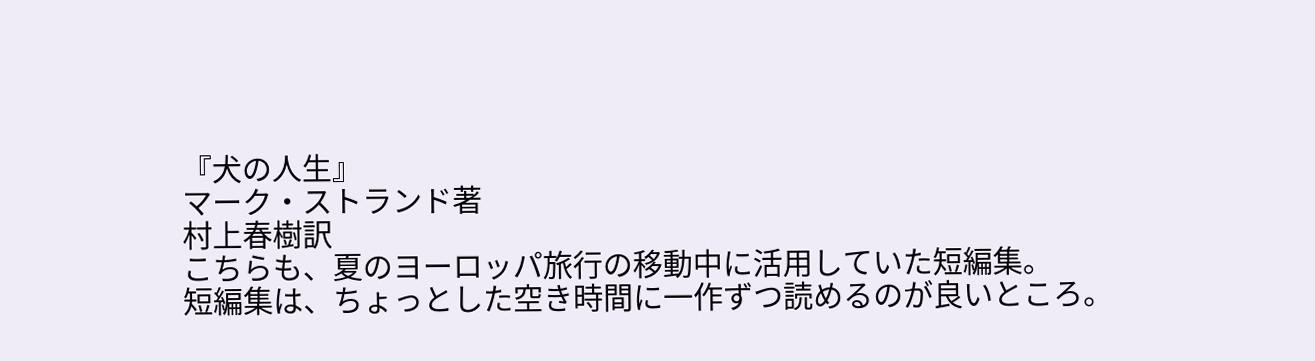『犬の人生』
マーク・ストランド著
村上春樹訳
こちらも、夏のヨーロッパ旅行の移動中に活用していた短編集。
短編集は、ちょっとした空き時間に一作ずつ読めるのが良いところ。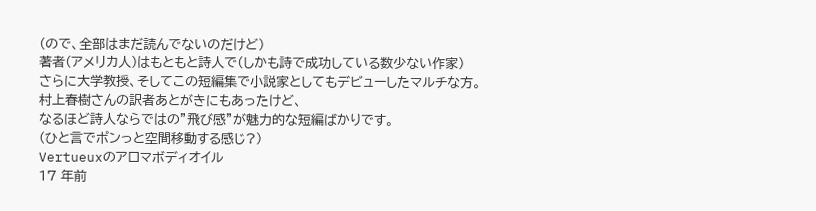(ので、全部はまだ読んでないのだけど)
著者(アメリカ人)はもともと詩人で(しかも詩で成功している数少ない作家)
さらに大学教授、そしてこの短編集で小説家としてもデビューしたマルチな方。
村上春樹さんの訳者あとがきにもあったけど、
なるほど詩人ならではの”飛び感”が魅力的な短編ばかりです。
(ひと言でポンっと空間移動する感じ?)
Vertueuxのアロマボディオイル
17 年前